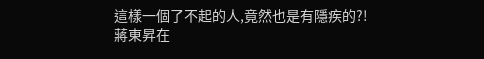這樣一個了不起的人,竟然也是有隱疾的?!
蔣東昇在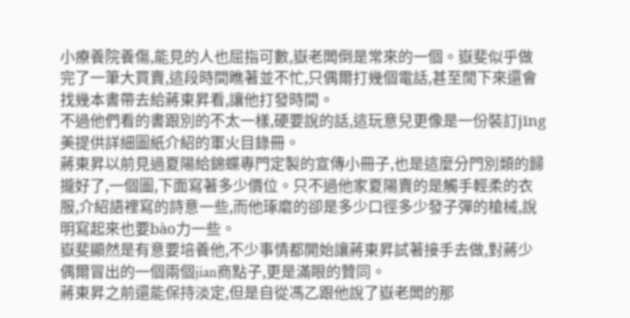小療養院養傷,能見的人也屈指可數,嶽老闆倒是常來的一個。嶽斐似乎做完了一筆大買賣,這段時間瞧著並不忙,只偶爾打幾個電話,甚至閒下來還會找幾本書帶去給蔣東昇看,讓他打發時間。
不過他們看的書跟別的不太一樣,硬要說的話,這玩意兒更像是一份裝訂jīng美提供詳細圖紙介紹的軍火目錄冊。
蔣東昇以前見過夏陽給錦蝶專門定製的宣傳小冊子,也是這麼分門別類的歸攏好了,一個圖,下面寫著多少價位。只不過他家夏陽賣的是觸手輕柔的衣服,介紹語裡寫的詩意一些,而他琢磨的卻是多少口徑多少發子彈的槍械,說明寫起來也要bào力一些。
嶽斐顯然是有意要培養他,不少事情都開始讓蔣東昇試著接手去做,對蔣少偶爾冒出的一個兩個jian商點子,更是滿眼的贊同。
蔣東昇之前還能保持淡定,但是自從馮乙跟他說了嶽老闆的那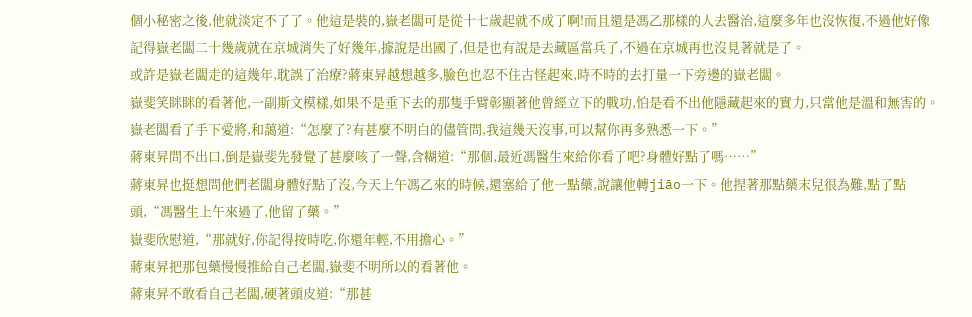個小秘密之後,他就淡定不了了。他這是裝的,嶽老闆可是從十七歲起就不成了啊!而且還是馮乙那樣的人去醫治,這麼多年也沒恢復,不過他好像記得嶽老闆二十幾歲就在京城消失了好幾年,據說是出國了,但是也有說是去藏區當兵了,不過在京城再也沒見著就是了。
或許是嶽老闆走的這幾年,耽誤了治療?蔣東昇越想越多,臉色也忍不住古怪起來,時不時的去打量一下旁邊的嶽老闆。
嶽斐笑眯眯的看著他,一副斯文模樣,如果不是垂下去的那隻手臂彰顯著他曾經立下的戰功,怕是看不出他隱藏起來的實力,只當他是溫和無害的。嶽老闆看了手下愛將,和藹道:“怎麼了?有甚麼不明白的儘管問,我這幾天沒事,可以幫你再多熟悉一下。”
蔣東昇問不出口,倒是嶽斐先發覺了甚麼咳了一聲,含糊道:“那個,最近馮醫生來給你看了吧?身體好點了嗎……”
蔣東昇也挺想問他們老闆身體好點了沒,今天上午馮乙來的時候,還塞給了他一點藥,說讓他轉jiāo一下。他捏著那點藥末兒很為難,點了點頭,“馮醫生上午來過了,他留了藥。”
嶽斐欣慰道,“那就好,你記得按時吃,你還年輕,不用擔心。”
蔣東昇把那包藥慢慢推給自己老闆,嶽斐不明所以的看著他。
蔣東昇不敢看自己老闆,硬著頭皮道:“那甚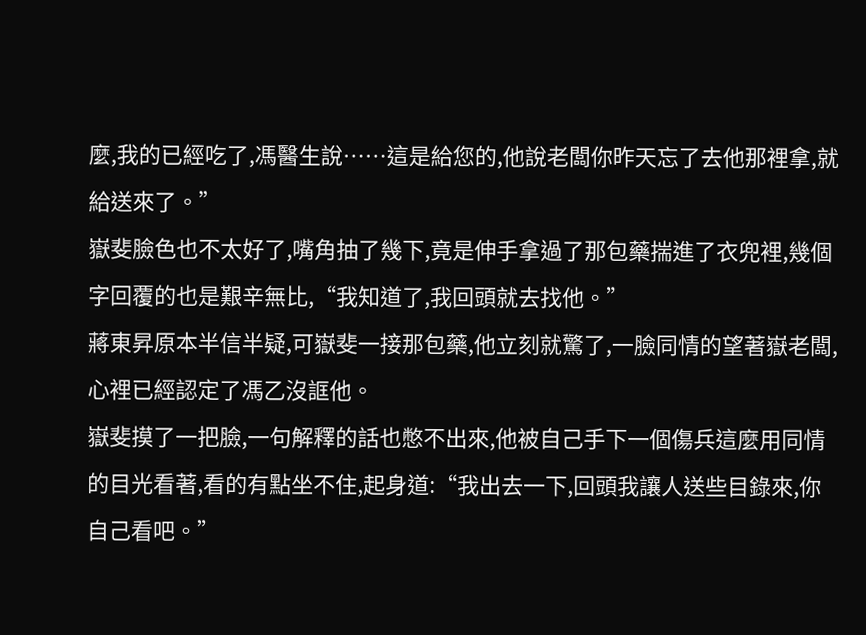麼,我的已經吃了,馮醫生說……這是給您的,他說老闆你昨天忘了去他那裡拿,就給送來了。”
嶽斐臉色也不太好了,嘴角抽了幾下,竟是伸手拿過了那包藥揣進了衣兜裡,幾個字回覆的也是艱辛無比,“我知道了,我回頭就去找他。”
蔣東昇原本半信半疑,可嶽斐一接那包藥,他立刻就驚了,一臉同情的望著嶽老闆,心裡已經認定了馮乙沒誆他。
嶽斐摸了一把臉,一句解釋的話也憋不出來,他被自己手下一個傷兵這麼用同情的目光看著,看的有點坐不住,起身道:“我出去一下,回頭我讓人送些目錄來,你自己看吧。”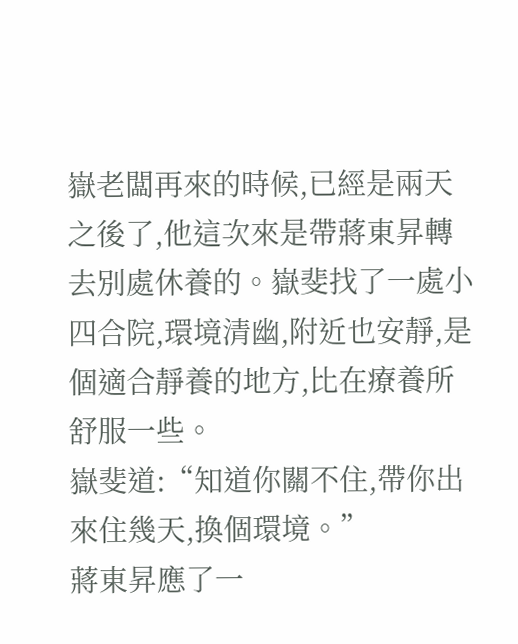嶽老闆再來的時候,已經是兩天之後了,他這次來是帶蔣東昇轉去別處休養的。嶽斐找了一處小四合院,環境清幽,附近也安靜,是個適合靜養的地方,比在療養所舒服一些。
嶽斐道:“知道你關不住,帶你出來住幾天,換個環境。”
蔣東昇應了一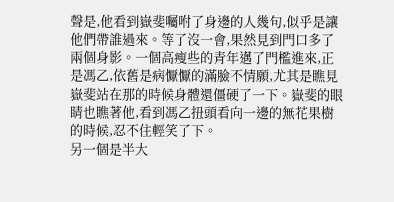聲是,他看到嶽斐囑咐了身邊的人幾句,似乎是讓他們帶誰過來。等了沒一會,果然見到門口多了兩個身影。一個高瘦些的青年邁了門檻進來,正是馮乙,依舊是病懨懨的滿臉不情願,尤其是瞧見嶽斐站在那的時候身體還僵硬了一下。嶽斐的眼睛也瞧著他,看到馮乙扭頭看向一邊的無花果樹的時候,忍不住輕笑了下。
另一個是半大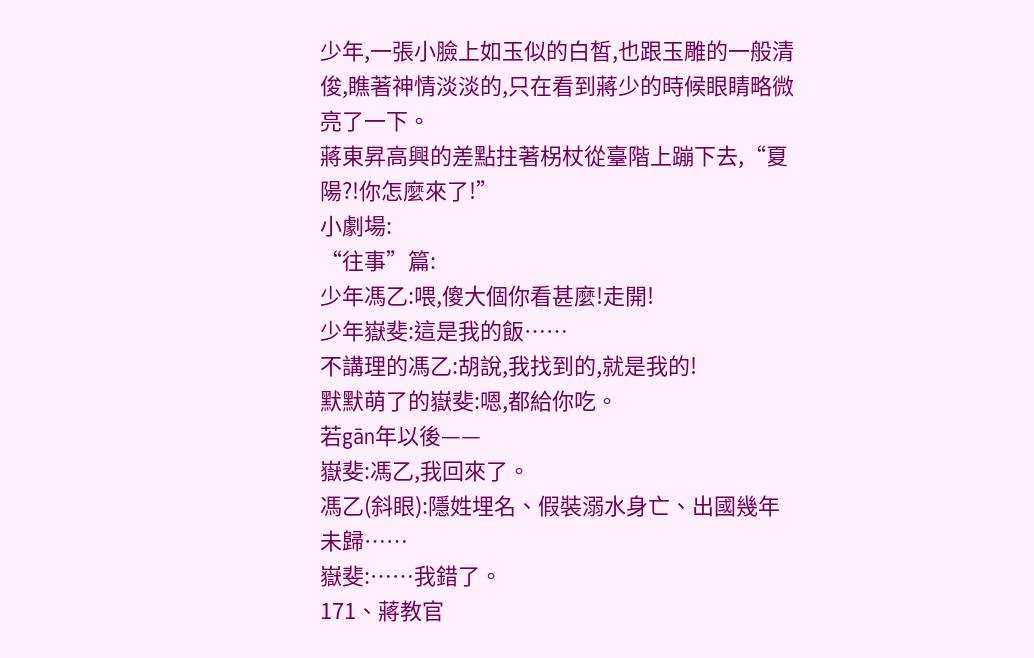少年,一張小臉上如玉似的白皙,也跟玉雕的一般清俊,瞧著神情淡淡的,只在看到蔣少的時候眼睛略微亮了一下。
蔣東昇高興的差點拄著柺杖從臺階上蹦下去,“夏陽?!你怎麼來了!”
小劇場:
“往事”篇:
少年馮乙:喂,傻大個你看甚麼!走開!
少年嶽斐:這是我的飯……
不講理的馮乙:胡說,我找到的,就是我的!
默默萌了的嶽斐:嗯,都給你吃。
若gān年以後——
嶽斐:馮乙,我回來了。
馮乙(斜眼):隱姓埋名、假裝溺水身亡、出國幾年未歸……
嶽斐:……我錯了。
171、蔣教官